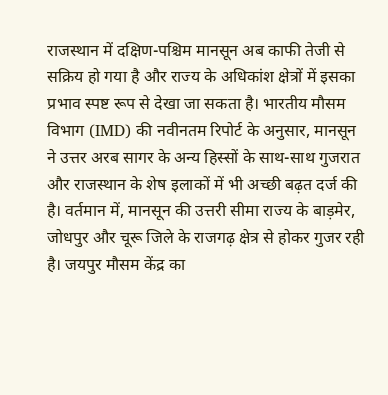राजस्थान में दक्षिण-पश्चिम मानसून अब काफी तेजी से सक्रिय हो गया है और राज्य के अधिकांश क्षेत्रों में इसका प्रभाव स्पष्ट रूप से देखा जा सकता है। भारतीय मौसम विभाग (IMD) की नवीनतम रिपोर्ट के अनुसार, मानसून ने उत्तर अरब सागर के अन्य हिस्सों के साथ-साथ गुजरात और राजस्थान के शेष इलाकों में भी अच्छी बढ़त दर्ज की है। वर्तमान में, मानसून की उत्तरी सीमा राज्य के बाड़मेर, जोधपुर और चूरू जिले के राजगढ़ क्षेत्र से होकर गुजर रही है। जयपुर मौसम केंद्र का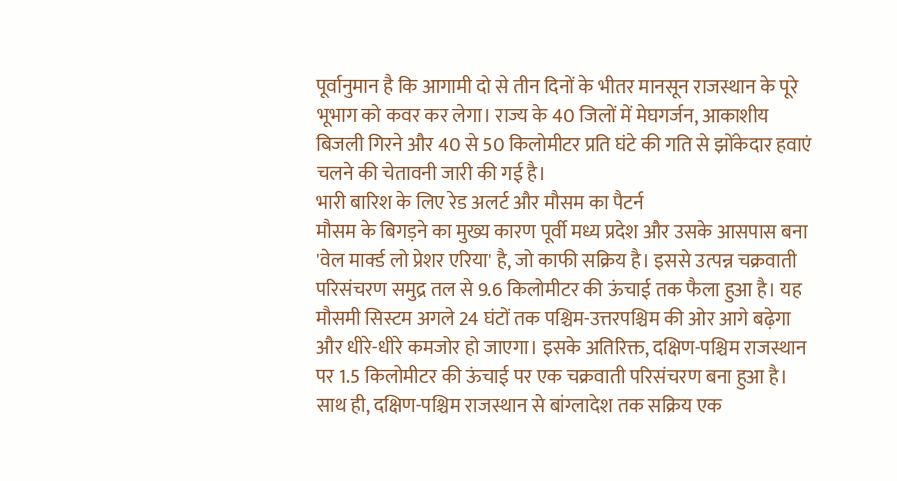पूर्वानुमान है कि आगामी दो से तीन दिनों के भीतर मानसून राजस्थान के पूरे भूभाग को कवर कर लेगा। राज्य के 40 जिलों में मेघगर्जन, आकाशीय बिजली गिरने और 40 से 50 किलोमीटर प्रति घंटे की गति से झोंकेदार हवाएं चलने की चेतावनी जारी की गई है।
भारी बारिश के लिए रेड अलर्ट और मौसम का पैटर्न
मौसम के बिगड़ने का मुख्य कारण पूर्वी मध्य प्रदेश और उसके आसपास बना 'वेल मार्क्ड लो प्रेशर एरिया' है, जो काफी सक्रिय है। इससे उत्पन्न चक्रवाती परिसंचरण समुद्र तल से 9.6 किलोमीटर की ऊंचाई तक फैला हुआ है। यह मौसमी सिस्टम अगले 24 घंटों तक पश्चिम-उत्तरपश्चिम की ओर आगे बढ़ेगा और धीरे-धीरे कमजोर हो जाएगा। इसके अतिरिक्त, दक्षिण-पश्चिम राजस्थान पर 1.5 किलोमीटर की ऊंचाई पर एक चक्रवाती परिसंचरण बना हुआ है। साथ ही, दक्षिण-पश्चिम राजस्थान से बांग्लादेश तक सक्रिय एक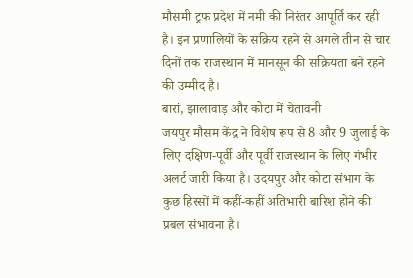मौसमी ट्रफ प्रदेश में नमी की निरंतर आपूर्ति कर रही है। इन प्रणालियों के सक्रिय रहने से अगले तीन से चार दिनों तक राजस्थान में मानसून की सक्रियता बने रहने की उम्मीद है।
बारां, झालावाड़ और कोटा में चेतावनी
जयपुर मौसम केंद्र ने विशेष रूप से 8 और 9 जुलाई के लिए दक्षिण-पूर्वी और पूर्वी राजस्थान के लिए गंभीर अलर्ट जारी किया है। उदयपुर और कोटा संभाग के कुछ हिस्सों में कहीं-कहीं अतिभारी बारिश होने की प्रबल संभावना है।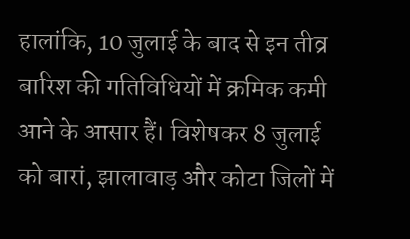हालांकि, 10 जुलाई के बाद से इन तीव्र बारिश की गतिविधियों में क्रमिक कमी आने के आसार हैं। विशेषकर 8 जुलाई को बारां, झालावाड़ और कोटा जिलों में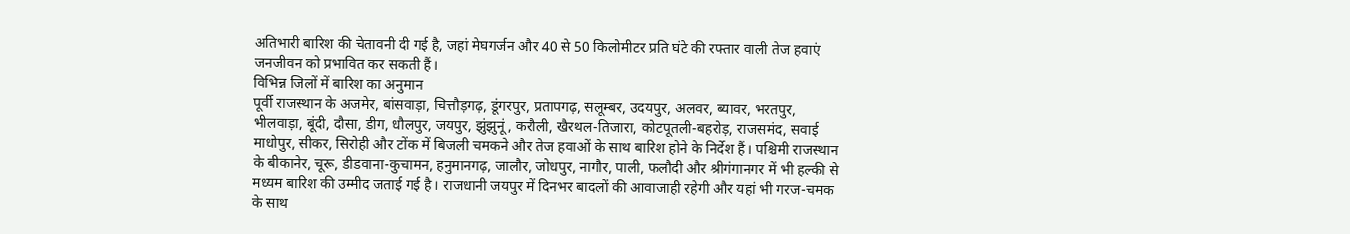अतिभारी बारिश की चेतावनी दी गई है, जहां मेघगर्जन और 40 से 50 किलोमीटर प्रति घंटे की रफ्तार वाली तेज हवाएं जनजीवन को प्रभावित कर सकती हैं।
विभिन्न जिलों में बारिश का अनुमान
पूर्वी राजस्थान के अजमेर, बांसवाड़ा, चित्तौड़गढ़, डूंगरपुर, प्रतापगढ़, सलूम्बर, उदयपुर, अलवर, ब्यावर, भरतपुर, भीलवाड़ा, बूंदी, दौसा, डीग, धौलपुर, जयपुर, झुंझुनूं, करौली, खैरथल-तिजारा, कोटपूतली-बहरोड़, राजसमंद, सवाई माधोपुर, सीकर, सिरोही और टोंक में बिजली चमकने और तेज हवाओं के साथ बारिश होने के निर्देश हैं। पश्चिमी राजस्थान के बीकानेर, चूरू, डीडवाना-कुचामन, हनुमानगढ़, जालौर, जोधपुर, नागौर, पाली, फलौदी और श्रीगंगानगर में भी हल्की से मध्यम बारिश की उम्मीद जताई गई है। राजधानी जयपुर में दिनभर बादलों की आवाजाही रहेगी और यहां भी गरज-चमक के साथ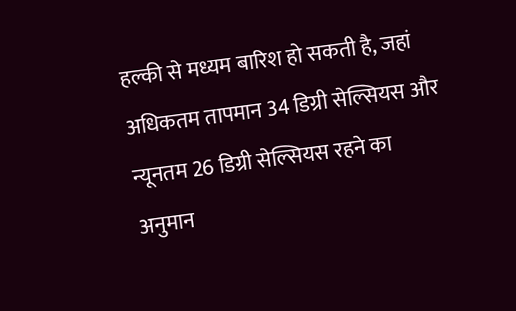हल्की से मध्यम बारिश हो सकती है, जहां अधिकतम तापमान 34 डिग्री सेल्सियस और न्यूनतम 26 डिग्री सेल्सियस रहने का अनुमान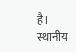है। स्थानीय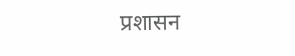प्रशासन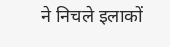ने निचले इलाकों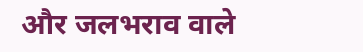और जलभराव वाले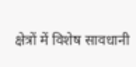क्षेत्रों में विशेष सावधानी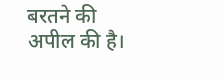बरतने की अपील की है।